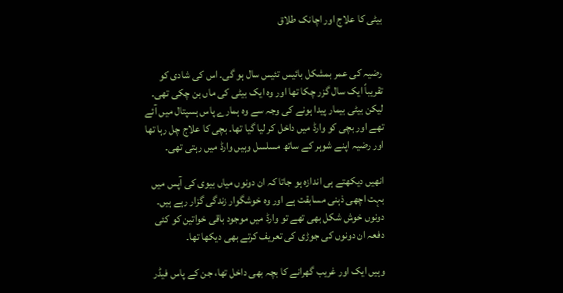بیٹی کا علاج اور اچانک طلاق


رضیہ کی عمر بمشکل بائیس تئیس سال ہو گی۔ اس کی شادی کو تقریباً ایک سال گزر چکا تھا اور وہ ایک بیٹی کی ماں بن چکی تھی۔ لیکن بیٹی بیمار پیدا ہونے کی وجہ سے وہ ہمارے پاس ہسپتال میں آئے تھے اور بچی کو وارڈ میں داخل کر لیا گیا تھا۔ بچی کا علاج چل رہا تھا اور رضیہ اپنے شوہر کے ساتھ مسلسل وہیں وارڈ میں رہتی تھی۔

انھیں دیکھتے ہی اندازہ ہو جاتا کہ ان دونوں میاں بیوی کی آپس میں بہت اچھی ذہنی مسابقت ہے اور وہ خوشگوار زندگی گزار رہے ہیں۔ دونوں خوش شکل بھی تھے تو وارڈ میں موجود باقی خواتین کو کئی دفعہ ان دونوں کی جوڑی کی تعریف کرتے بھی دیکھا تھا۔

وہیں ایک اور غریب گھرانے کا بچہ بھی داخل تھا، جن کے پاس فیڈر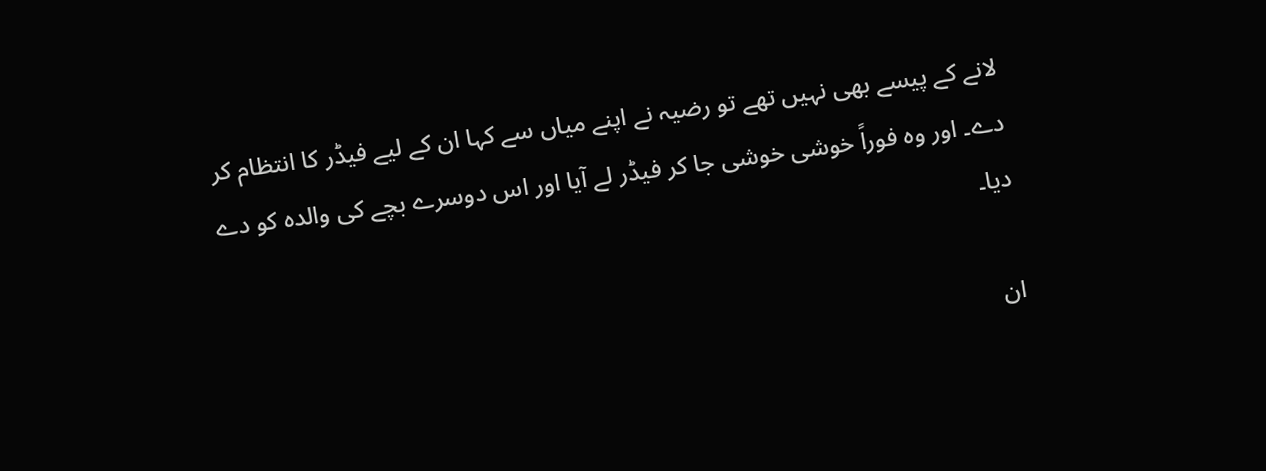لانے کے پیسے بھی نہیں تھے تو رضیہ نے اپنے میاں سے کہا ان کے لیے فیڈر کا انتظام کر دے۔ اور وہ فوراً خوشی خوشی جا کر فیڈر لے آیا اور اس دوسرے بچے کی والدہ کو دے دیا۔

ان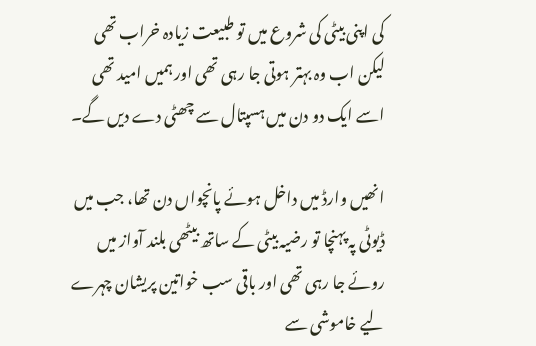کی اپنی بیٹی کی شروع میں تو طبیعت زیادہ خراب تھی لیکن اب وہ بہتر ہوتی جا رہی تھی اور ہمیں امید تھی اسے ایک دو دن میں ہسپتال سے چھٹی دے دیں گے۔

انھیں وارڈ میں داخل ہوئے پانچواں دن تھا، جب میں ڈیوٹی پہ پہنچا تو رضیہ بیٹی کے ساتھ بیٹھی بلند آواز میں روئے جا رہی تھی اور باقی سب خواتین پریشان چہرے لیے خاموشی سے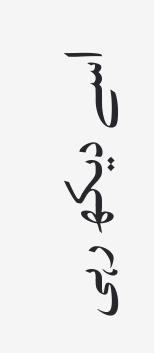اسے دیکھ رہی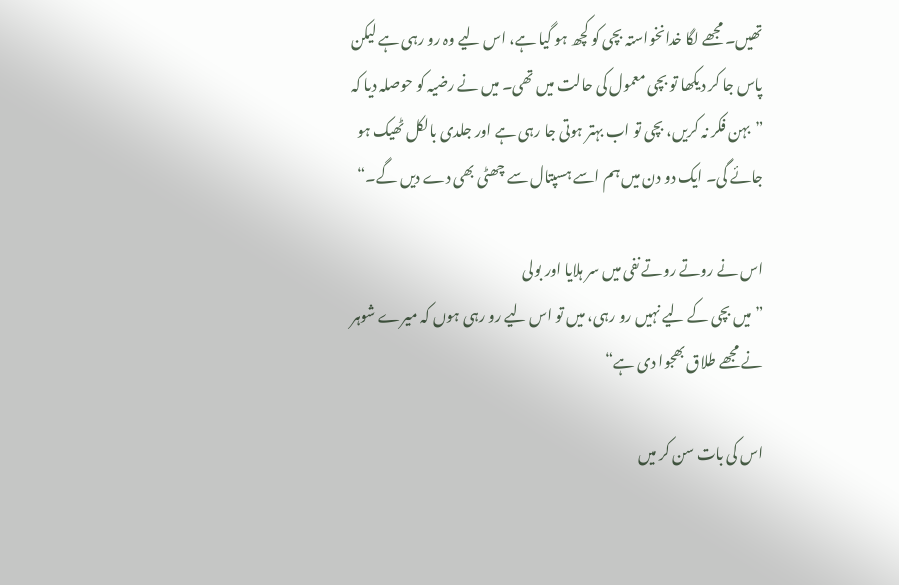تھیں۔ مجھے لگا خدانخواستہ بچی کو کچھ ہو گیا ہے، اس لیے وہ رو رہی ہے لیکن پاس جا کر دیکھا تو بچی معمول کی حالت میں تھی۔ میں نے رضیہ کو حوصلہ دیا کہ ”بہن فکر نہ کریں، بچی تو اب بہتر ہوتی جا رہی ہے اور جلدی بالکل ٹھیک ہو جائے گی۔ ایک دو دن میں ہم اسے ہسپتال سے چھٹی بھی دے دیں گے۔“

اس نے روتے روتے نفی میں سر ہلایا اور بولی
”میں بچی کے لیے نہیں رو رہی، میں تو اس لیے رو رہی ہوں کہ میرے شوہر نے مجھے طلاق بھجوا دی ہے“

اس کی بات سن کر میں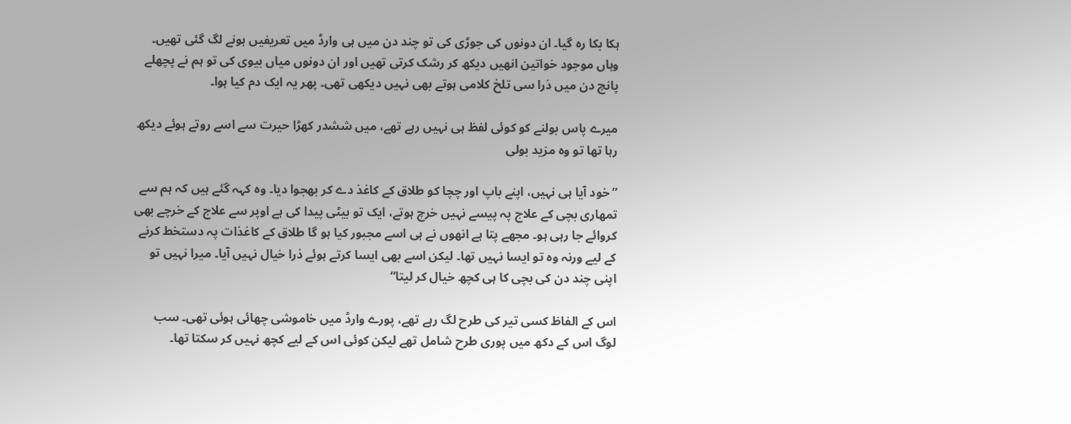ہکا بکا رہ گیا۔ ان دونوں کی جوڑی کی تو چند دن میں ہی وارڈ میں تعریفیں ہونے لگ گئی تھیں۔ وہاں موجود خواتین انھیں دیکھ کر رشک کرتی تھیں اور ان دونوں میاں بیوی کی تو ہم نے پچھلے پانچ دن میں ذرا سی تلخ کلامی ہوتے بھی نہیں دیکھی تھی۔ پھر یہ ایک دم کیا ہوا۔

میرے پاس بولنے کو کوئی لفظ ہی نہیں رہے تھے، میں ششدر کھڑا حیرت سے اسے روتے ہوئے دیکھ رہا تھا تو وہ مزید بولی

” خود آیا ہی نہیں، اپنے باپ اور چچا کو طلاق کے کاغذ دے کر بھجوا دیا۔ وہ کہہ گئے ہیں کہ ہم سے تمھاری بچی کے علاج پہ پیسے نہیں خرچ ہوتے، ایک تو بیٹی پیدا کی ہے اوپر سے علاج کے خرچے بھی کروائے جا رہی ہو۔ مجھے پتا ہے انھوں نے ہی اسے مجبور کیا ہو گا طلاق کے کاغذات پہ دستخط کرنے کے لیے ورنہ وہ تو ایسا نہیں تھا۔ لیکن اسے بھی ایسا کرتے ہوئے ذرا خیال نہیں آیا۔ میرا نہیں تو اپنی چند دن کی بچی کا ہی کچھ خیال کر لیتا“

اس کے الفاظ کسی تیر کی طرح لگ رہے تھے، پورے وارڈ میں خاموشی چھائی ہوئی تھی۔ سب لوگ اس کے دکھ میں پوری طرح شامل تھے لیکن کوئی اس کے لیے کچھ نہیں کر سکتا تھا۔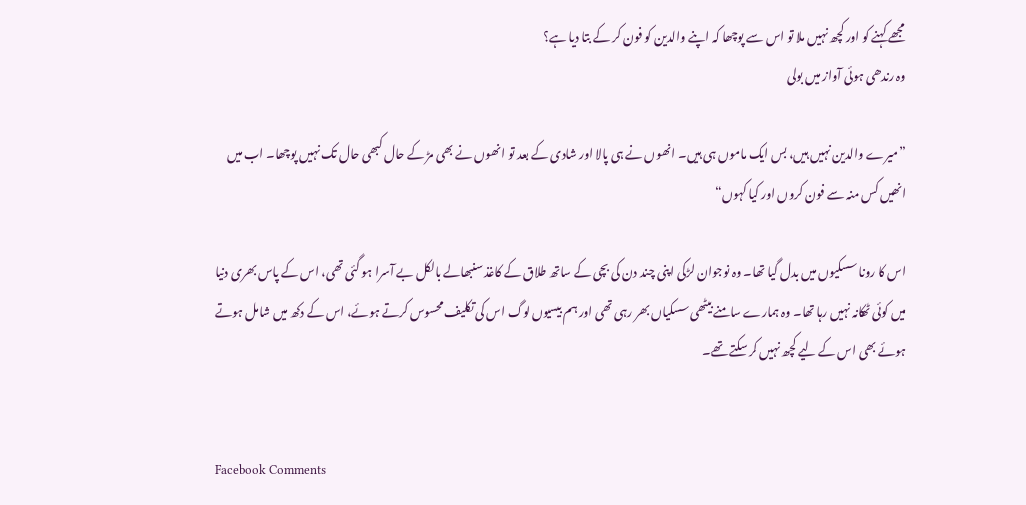مجھے کہنے کو اور کچھ نہیں ملا تو اس سے پوچھا کہ اپنے والدین کو فون کر کے بتا دیا ہے؟
وہ رندھی ہوئی آواز میں بولی

”میرے والدین نہیں ہیں، بس ایک ماموں ہی ہیں۔ انھوں نے ہی پالا اور شادی کے بعد تو انھوں نے بھی مڑ کے حال کبھی حال تک نہیں پوچھا۔ اب میں انھیں کس منہ سے فون کروں اور کیا کہوں“

اس کا رونا سسکیوں میں بدل گیا تھا۔ وہ نوجوان لڑکی اپنی چند دن کی بچی کے ساتھ طلاق کے کاغذ سنبھالے بالکل بے آسرا ہو گئی تھی، اس کے پاس بھری دنیا میں کوئی ٹھکانہ نہیں رہا تھا۔ وہ ہمارے سامنے بیٹھی سسکیاں بھر رہی تھی اور ہم بیسیوں لوگ اس کی تکلیف محسوس کرتے ہوئے، اس کے دکھ میں شامل ہوتے ہوئے بھی اس کے لیے کچھ نہیں کر سکتے تھے۔


Facebook Comments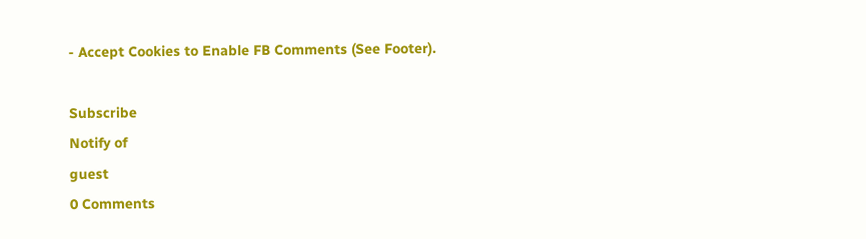- Accept Cookies to Enable FB Comments (See Footer).

Subscribe
Notify of
guest
0 Comments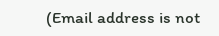(Email address is not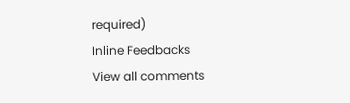required)
Inline Feedbacks
View all comments